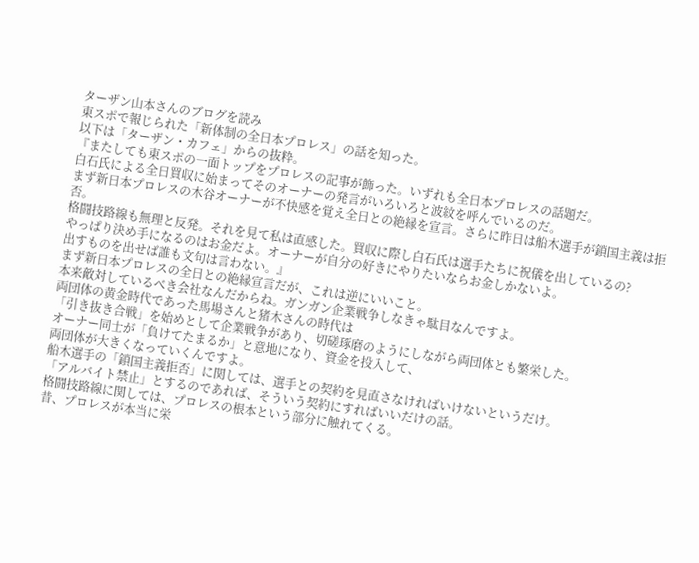ターザン山本さんのブログを読み
東スポで報じられた「新体制の全日本プロレス」の話を知った。
以下は「ターザン・カフェ」からの抜粋。
『またしても東スポの一面トップをプロレスの記事が飾った。いずれも全日本プロレスの話題だ。
白石氏による全日買収に始まってそのオーナーの発言がいろいろと波紋を呼んでいるのだ。
まず新日本プロレスの木谷オーナーが不快感を覚え全日との絶縁を宣言。さらに昨日は船木選手が鎖国主義は拒否。
格闘技路線も無理と反発。それを見て私は直感した。買収に際し白石氏は選手たちに祝儀を出しているの?
やっぱり決め手になるのはお金だよ。オーナーが自分の好きにやりたいならお金しかないよ。
出すものを出せば誰も文句は言わない。』
まず新日本プロレスの全日との絶縁宣言だが、これは逆にいいこと。
本来敵対しているべき会社なんだからね。ガンガン企業戦争しなきゃ駄目なんですよ。
両団体の黄金時代であった馬場さんと猪木さんの時代は
「引き抜き合戦」を始めとして企業戦争があり、切磋琢磨のようにしながら両団体とも繁栄した。
オーナー同士が「負けてたまるか」と意地になり、資金を投入して、
両団体が大きくなっていくんですよ。
船木選手の「鎖国主義拒否」に関しては、選手との契約を見直さなければいけないというだけ。
「アルバイト禁止」とするのであれば、そういう契約にすればいいだけの話。
格闘技路線に関しては、プロレスの根本という部分に触れてくる。
昔、プロレスが本当に栄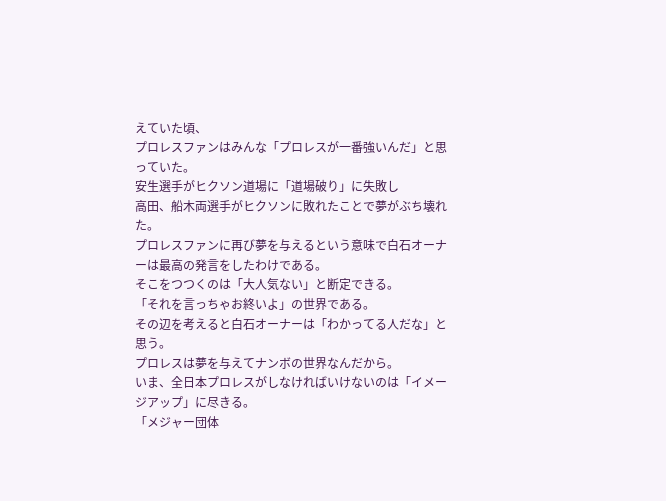えていた頃、
プロレスファンはみんな「プロレスが一番強いんだ」と思っていた。
安生選手がヒクソン道場に「道場破り」に失敗し
高田、船木両選手がヒクソンに敗れたことで夢がぶち壊れた。
プロレスファンに再び夢を与えるという意味で白石オーナーは最高の発言をしたわけである。
そこをつつくのは「大人気ない」と断定できる。
「それを言っちゃお終いよ」の世界である。
その辺を考えると白石オーナーは「わかってる人だな」と思う。
プロレスは夢を与えてナンボの世界なんだから。
いま、全日本プロレスがしなければいけないのは「イメージアップ」に尽きる。
「メジャー団体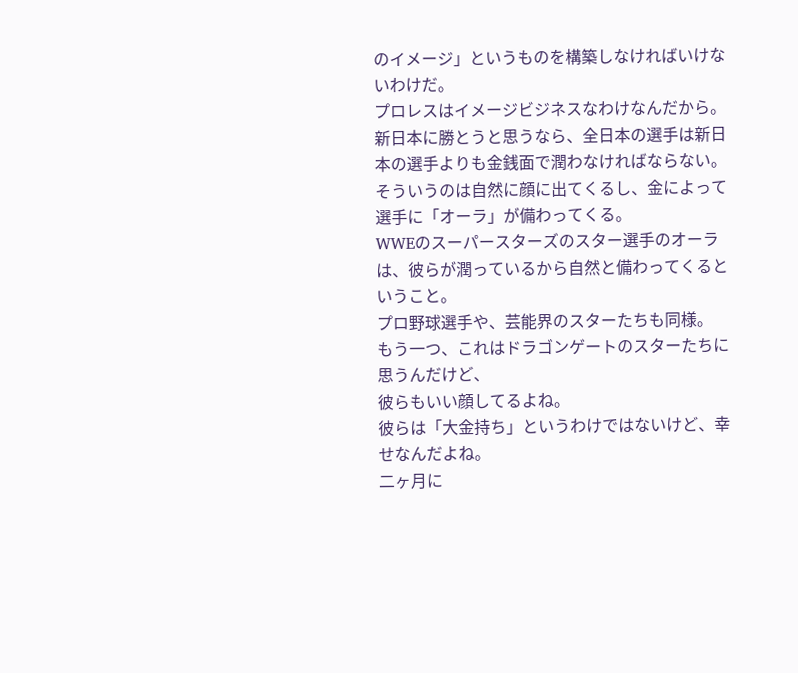のイメージ」というものを構築しなければいけないわけだ。
プロレスはイメージビジネスなわけなんだから。
新日本に勝とうと思うなら、全日本の選手は新日本の選手よりも金銭面で潤わなければならない。
そういうのは自然に顔に出てくるし、金によって選手に「オーラ」が備わってくる。
WWEのスーパースターズのスター選手のオーラは、彼らが潤っているから自然と備わってくるということ。
プロ野球選手や、芸能界のスターたちも同様。
もう一つ、これはドラゴンゲートのスターたちに思うんだけど、
彼らもいい顔してるよね。
彼らは「大金持ち」というわけではないけど、幸せなんだよね。
二ヶ月に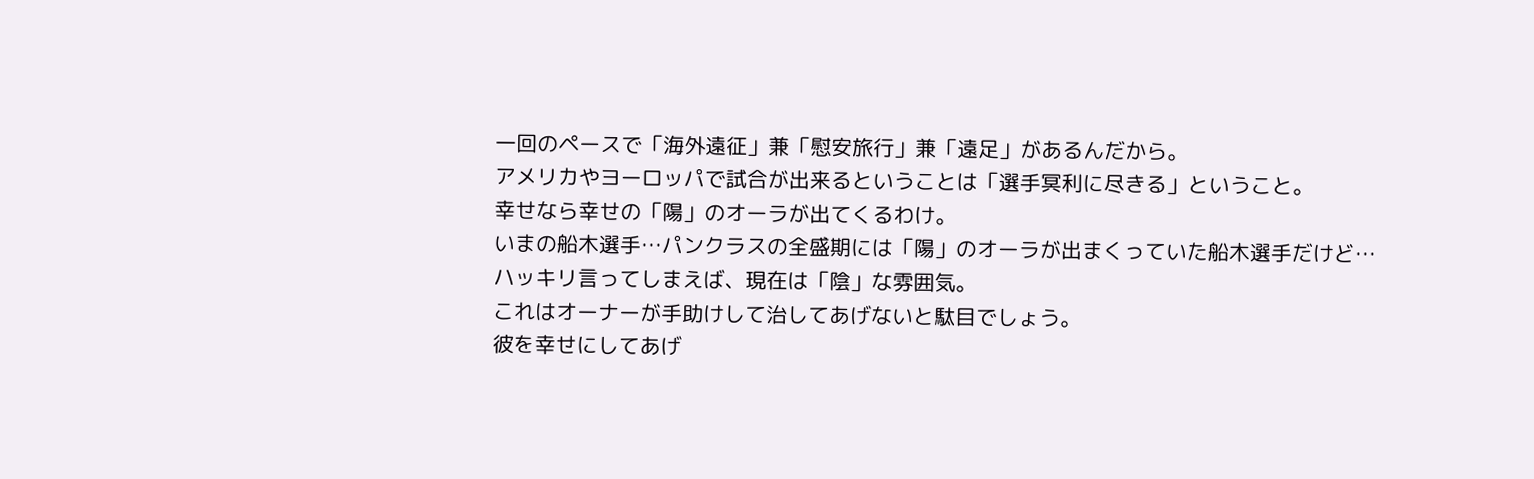一回のペースで「海外遠征」兼「慰安旅行」兼「遠足」があるんだから。
アメリカやヨーロッパで試合が出来るということは「選手冥利に尽きる」ということ。
幸せなら幸せの「陽」のオーラが出てくるわけ。
いまの船木選手…パンクラスの全盛期には「陽」のオーラが出まくっていた船木選手だけど…
ハッキリ言ってしまえば、現在は「陰」な雰囲気。
これはオーナーが手助けして治してあげないと駄目でしょう。
彼を幸せにしてあげ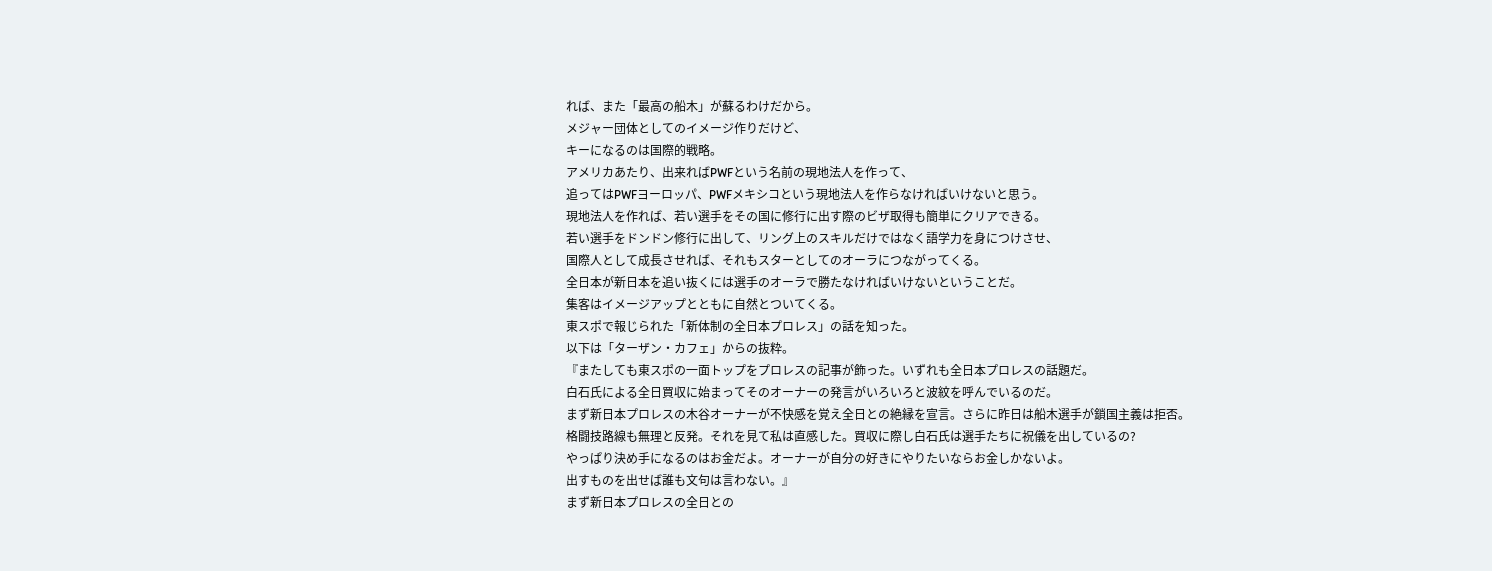れば、また「最高の船木」が蘇るわけだから。
メジャー団体としてのイメージ作りだけど、
キーになるのは国際的戦略。
アメリカあたり、出来ればPWFという名前の現地法人を作って、
追ってはPWFヨーロッパ、PWFメキシコという現地法人を作らなければいけないと思う。
現地法人を作れば、若い選手をその国に修行に出す際のビザ取得も簡単にクリアできる。
若い選手をドンドン修行に出して、リング上のスキルだけではなく語学力を身につけさせ、
国際人として成長させれば、それもスターとしてのオーラにつながってくる。
全日本が新日本を追い抜くには選手のオーラで勝たなければいけないということだ。
集客はイメージアップとともに自然とついてくる。
東スポで報じられた「新体制の全日本プロレス」の話を知った。
以下は「ターザン・カフェ」からの抜粋。
『またしても東スポの一面トップをプロレスの記事が飾った。いずれも全日本プロレスの話題だ。
白石氏による全日買収に始まってそのオーナーの発言がいろいろと波紋を呼んでいるのだ。
まず新日本プロレスの木谷オーナーが不快感を覚え全日との絶縁を宣言。さらに昨日は船木選手が鎖国主義は拒否。
格闘技路線も無理と反発。それを見て私は直感した。買収に際し白石氏は選手たちに祝儀を出しているの?
やっぱり決め手になるのはお金だよ。オーナーが自分の好きにやりたいならお金しかないよ。
出すものを出せば誰も文句は言わない。』
まず新日本プロレスの全日との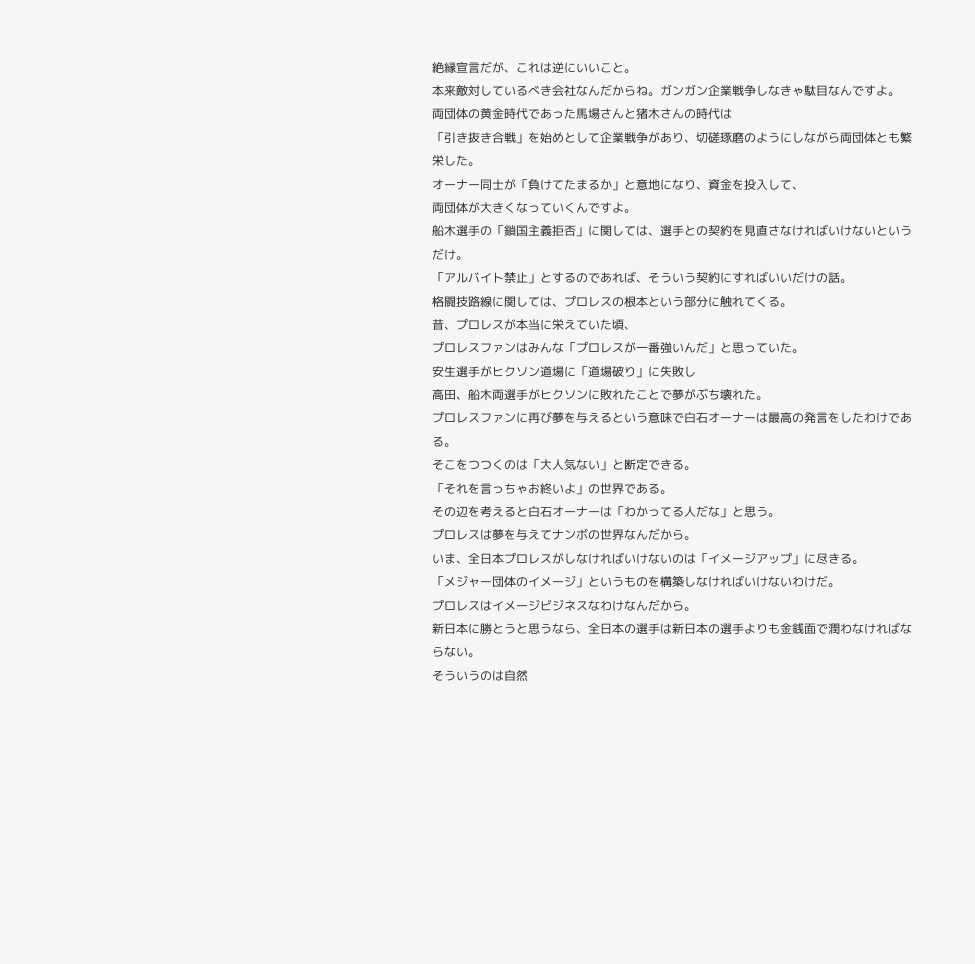絶縁宣言だが、これは逆にいいこと。
本来敵対しているべき会社なんだからね。ガンガン企業戦争しなきゃ駄目なんですよ。
両団体の黄金時代であった馬場さんと猪木さんの時代は
「引き抜き合戦」を始めとして企業戦争があり、切磋琢磨のようにしながら両団体とも繁栄した。
オーナー同士が「負けてたまるか」と意地になり、資金を投入して、
両団体が大きくなっていくんですよ。
船木選手の「鎖国主義拒否」に関しては、選手との契約を見直さなければいけないというだけ。
「アルバイト禁止」とするのであれば、そういう契約にすればいいだけの話。
格闘技路線に関しては、プロレスの根本という部分に触れてくる。
昔、プロレスが本当に栄えていた頃、
プロレスファンはみんな「プロレスが一番強いんだ」と思っていた。
安生選手がヒクソン道場に「道場破り」に失敗し
高田、船木両選手がヒクソンに敗れたことで夢がぶち壊れた。
プロレスファンに再び夢を与えるという意味で白石オーナーは最高の発言をしたわけである。
そこをつつくのは「大人気ない」と断定できる。
「それを言っちゃお終いよ」の世界である。
その辺を考えると白石オーナーは「わかってる人だな」と思う。
プロレスは夢を与えてナンボの世界なんだから。
いま、全日本プロレスがしなければいけないのは「イメージアップ」に尽きる。
「メジャー団体のイメージ」というものを構築しなければいけないわけだ。
プロレスはイメージビジネスなわけなんだから。
新日本に勝とうと思うなら、全日本の選手は新日本の選手よりも金銭面で潤わなければならない。
そういうのは自然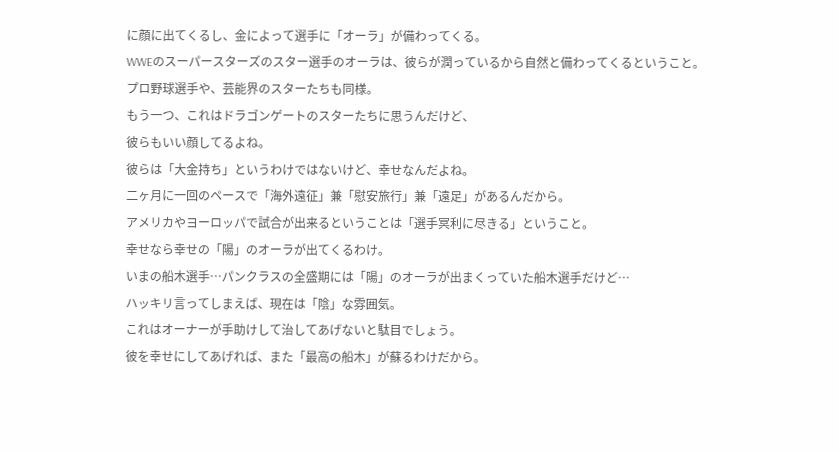に顔に出てくるし、金によって選手に「オーラ」が備わってくる。
WWEのスーパースターズのスター選手のオーラは、彼らが潤っているから自然と備わってくるということ。
プロ野球選手や、芸能界のスターたちも同様。
もう一つ、これはドラゴンゲートのスターたちに思うんだけど、
彼らもいい顔してるよね。
彼らは「大金持ち」というわけではないけど、幸せなんだよね。
二ヶ月に一回のペースで「海外遠征」兼「慰安旅行」兼「遠足」があるんだから。
アメリカやヨーロッパで試合が出来るということは「選手冥利に尽きる」ということ。
幸せなら幸せの「陽」のオーラが出てくるわけ。
いまの船木選手…パンクラスの全盛期には「陽」のオーラが出まくっていた船木選手だけど…
ハッキリ言ってしまえば、現在は「陰」な雰囲気。
これはオーナーが手助けして治してあげないと駄目でしょう。
彼を幸せにしてあげれば、また「最高の船木」が蘇るわけだから。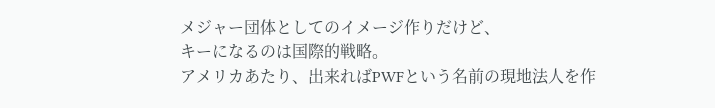メジャー団体としてのイメージ作りだけど、
キーになるのは国際的戦略。
アメリカあたり、出来ればPWFという名前の現地法人を作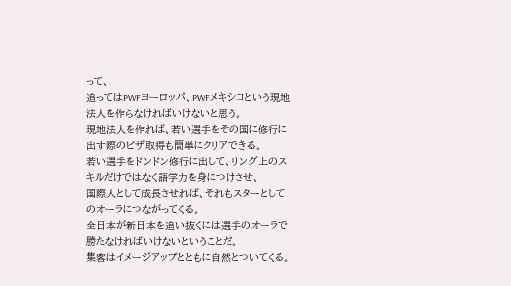って、
追ってはPWFヨーロッパ、PWFメキシコという現地法人を作らなければいけないと思う。
現地法人を作れば、若い選手をその国に修行に出す際のビザ取得も簡単にクリアできる。
若い選手をドンドン修行に出して、リング上のスキルだけではなく語学力を身につけさせ、
国際人として成長させれば、それもスターとしてのオーラにつながってくる。
全日本が新日本を追い抜くには選手のオーラで勝たなければいけないということだ。
集客はイメージアップとともに自然とついてくる。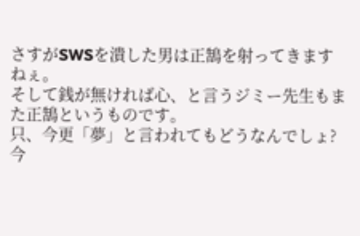さすがSWSを潰した男は正鵠を射ってきますねぇ。
そして銭が無ければ心、と言うジミー先生もまた正鵠というものです。
只、今更「夢」と言われてもどうなんでしょ?
今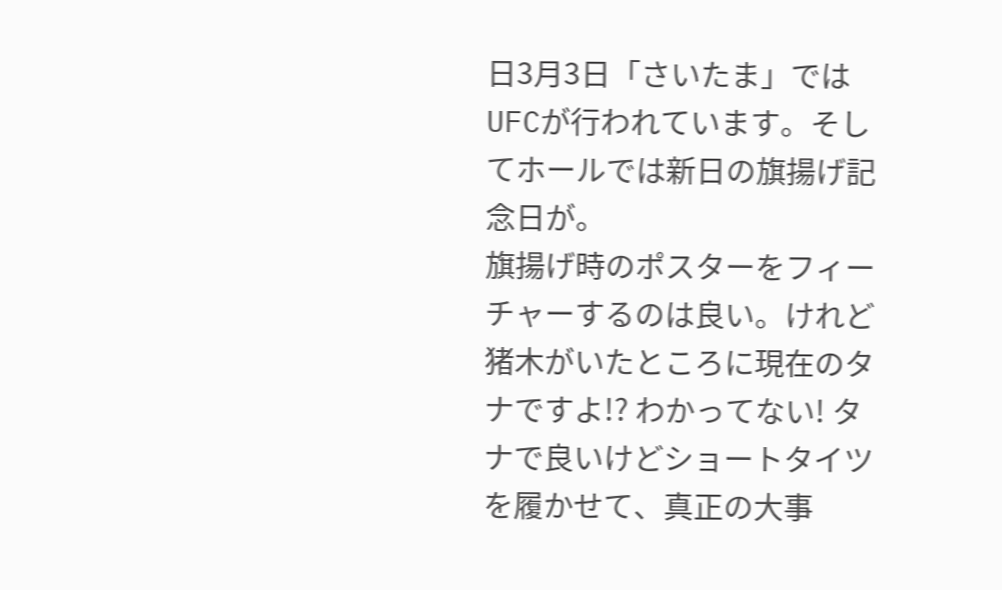日3月3日「さいたま」ではUFCが行われています。そしてホールでは新日の旗揚げ記念日が。
旗揚げ時のポスターをフィーチャーするのは良い。けれど猪木がいたところに現在のタナですよ!? わかってない! タナで良いけどショートタイツを履かせて、真正の大事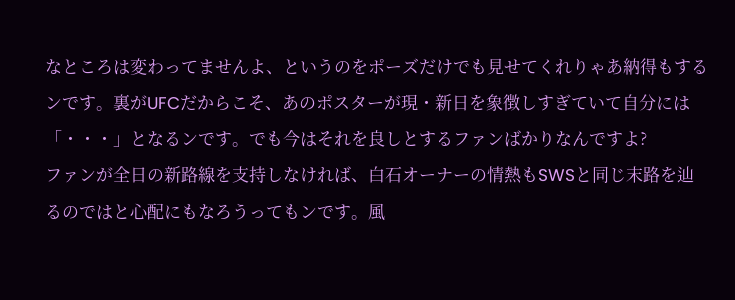なところは変わってませんよ、というのをポーズだけでも見せてくれりゃあ納得もするンです。裏がUFCだからこそ、あのポスターが現・新日を象徴しすぎていて自分には「・・・」となるンです。でも今はそれを良しとするファンばかりなんですよ?
ファンが全日の新路線を支持しなければ、白石オーナーの情熱もSWSと同じ末路を辿るのではと心配にもなろうってもンです。風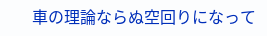車の理論ならぬ空回りになって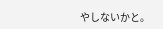やしないかと。